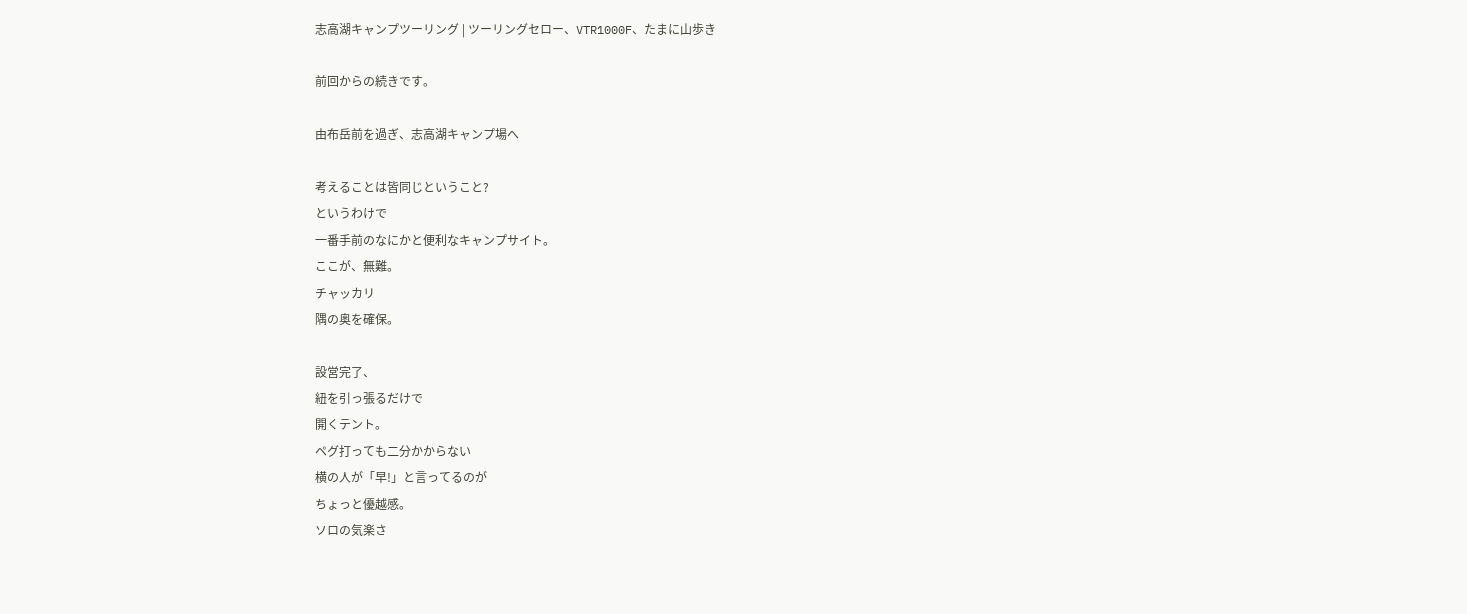志高湖キャンプツーリング | ツーリングセロー、VTR1000F、たまに山歩き

前回からの続きです。

由布岳前を過ぎ、志高湖キャンプ場へ

考えることは皆同じということ?
というわけで
一番手前のなにかと便利なキャンプサイト。
ここが、無難。
チャッカリ
隅の奥を確保。

設営完了、
紐を引っ張るだけで
開くテント。
ペグ打っても二分かからない
横の人が「早!」と言ってるのが
ちょっと優越感。
ソロの気楽さ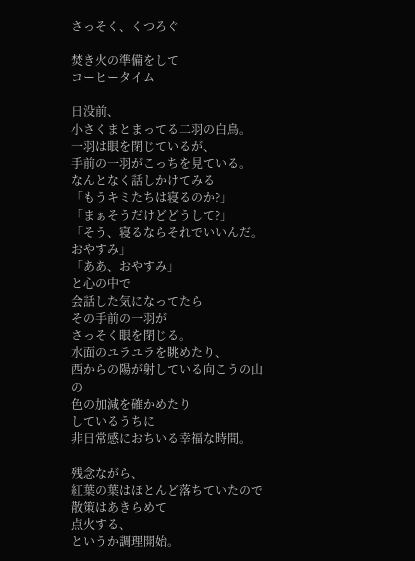さっそく、くつろぐ

焚き火の準備をして
コーヒータイム

日没前、
小さくまとまってる二羽の白鳥。
一羽は眼を閉じているが、
手前の一羽がこっちを見ている。
なんとなく話しかけてみる
「もうキミたちは寝るのか?」
「まぁそうだけどどうして?」
「そう、寝るならそれでいいんだ。
おやすみ」
「ああ、おやすみ」
と心の中で
会話した気になってたら
その手前の一羽が
さっそく眼を閉じる。
水面のユラユラを眺めたり、
西からの陽が射している向こうの山の
色の加減を確かめたり
しているうちに
非日常感におちいる幸福な時間。

残念ながら、
紅葉の葉はほとんど落ちていたので
散策はあきらめて
点火する、
というか調理開始。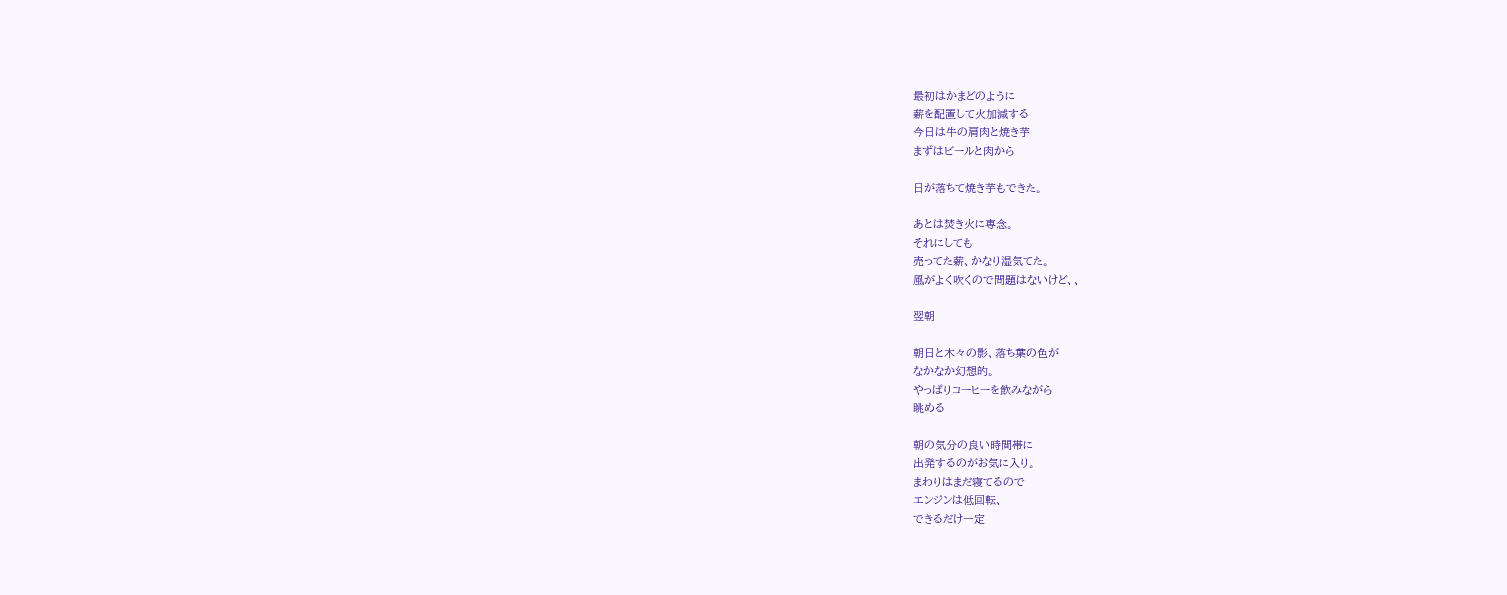最初はかまどのように
薪を配置して火加減する
今日は牛の肩肉と焼き芋
まずはビールと肉から

日が落ちて焼き芋もできた。

あとは焚き火に専念。
それにしても
売ってた薪、かなり湿気てた。
風がよく吹くので問題はないけど、、

翌朝

朝日と木々の影、落ち葉の色が
なかなか幻想的。
やっぱりコーヒーを飲みながら
眺める

朝の気分の良い時間帯に
出発するのがお気に入り。
まわりはまだ寝てるので
エンジンは低回転、
できるだけ一定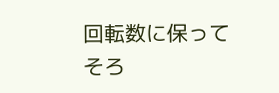回転数に保って
そろ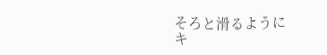そろと滑るように
キ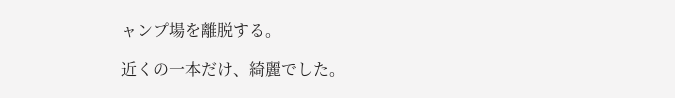ャンプ場を離脱する。

近くの一本だけ、綺麗でした。